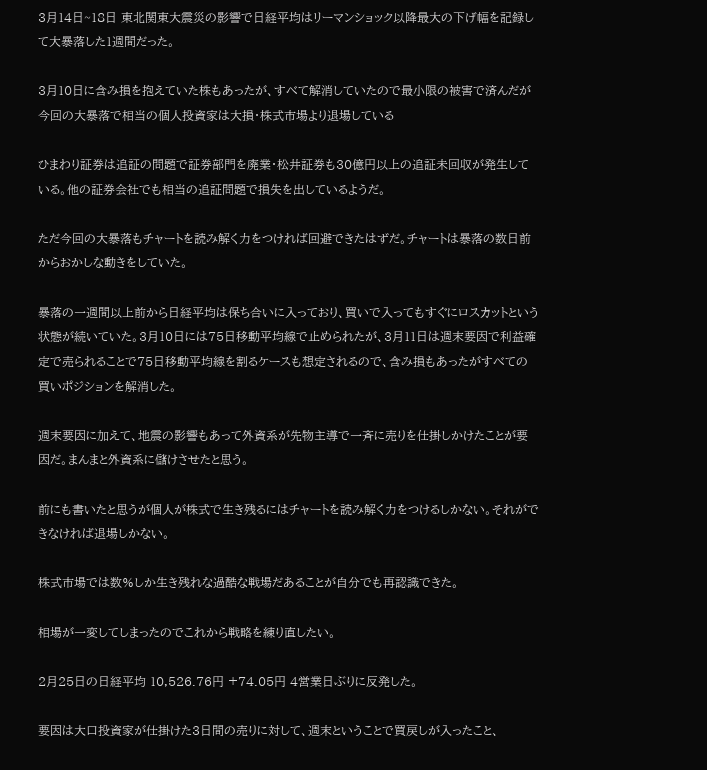3月14日~18日 東北関東大震災の影響で日経平均はリーマンショック以降最大の下げ幅を記録して大暴落した1週間だった。

3月10日に含み損を抱えていた株もあったが、すべて解消していたので最小限の被害で済んだが今回の大暴落で相当の個人投資家は大損・株式市場より退場している

ひまわり証券は追証の問題で証券部門を廃業・松井証券も30億円以上の追証未回収が発生している。他の証券会社でも相当の追証問題で損失を出しているようだ。

ただ今回の大暴落もチャートを読み解く力をつければ回避できたはずだ。チャートは暴落の数日前からおかしな動きをしていた。

暴落の一週間以上前から日経平均は保ち合いに入っており、買いで入ってもすぐにロスカットという状態が続いていた。3月10日には75日移動平均線で止められたが、3月11日は週末要因で利益確定で売られることで75日移動平均線を割るケースも想定されるので、含み損もあったがすべての買いポジションを解消した。

週末要因に加えて、地震の影響もあって外資系が先物主導で一斉に売りを仕掛しかけたことが要因だ。まんまと外資系に儲けさせたと思う。

前にも書いたと思うが個人が株式で生き残るにはチャートを読み解く力をつけるしかない。それができなければ退場しかない。

株式市場では数%しか生き残れな過酷な戦場だあることが自分でも再認識できた。

相場が一変してしまったのでこれから戦略を練り直したい。

2月25日の日経平均 10,526.76円 +74.05円 4営業日ぶりに反発した。

要因は大口投資家が仕掛けた3日間の売りに対して、週末ということで買戻しが入ったこと、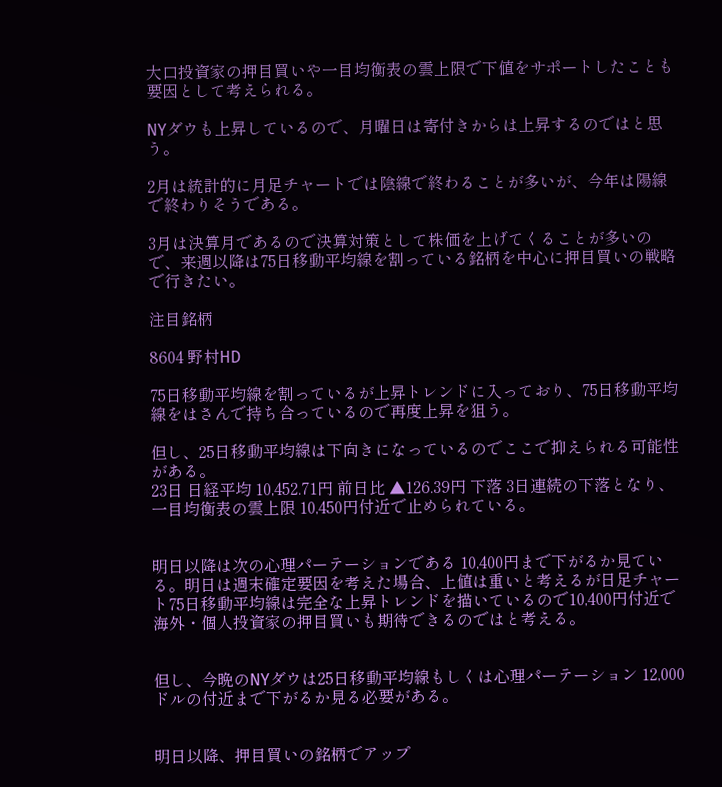大口投資家の押目買いや一目均衡表の雲上限で下値をサポートしたことも要因として考えられる。

NYダウも上昇しているので、月曜日は寄付きからは上昇するのではと思う。

2月は統計的に月足チャートでは陰線で終わることが多いが、今年は陽線で終わりそうである。

3月は決算月であるので決算対策として株価を上げてくることが多いので、来週以降は75日移動平均線を割っている銘柄を中心に押目買いの戦略で行きたい。

注目銘柄

8604 野村HD

75日移動平均線を割っているが上昇トレンドに入っており、75日移動平均線をはさんで持ち合っているので再度上昇を狙う。

但し、25日移動平均線は下向きになっているのでここで抑えられる可能性がある。
23日 日経平均 10,452.71円 前日比 ▲126.39円 下落 3日連続の下落となり、一目均衡表の雲上限 10,450円付近で止められている。


明日以降は次の心理パーテーションである 10,400円まで下がるか見ている。明日は週末確定要因を考えた場合、上値は重いと考えるが日足チャート75日移動平均線は完全な上昇トレンドを描いているので10,400円付近で海外・個人投資家の押目買いも期待できるのではと考える。


但し、今晩のNYダウは25日移動平均線もしくは心理パーテーション 12,000ドルの付近まで下がるか見る必要がある。


明日以降、押目買いの銘柄でアップ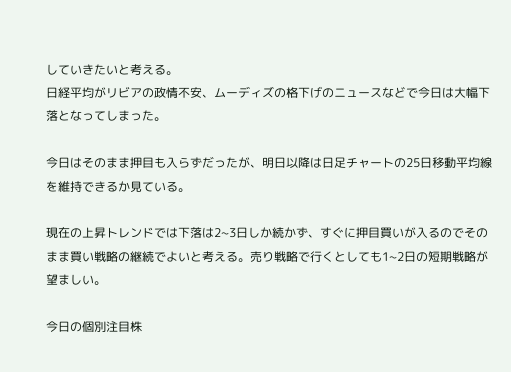していきたいと考える。
日経平均がリビアの政情不安、ムーディズの格下げのニュースなどで今日は大幅下落となってしまった。

今日はそのまま押目も入らずだったが、明日以降は日足チャートの25日移動平均線を維持できるか見ている。

現在の上昇トレンドでは下落は2~3日しか続かず、すぐに押目買いが入るのでそのまま買い戦略の継続でよいと考える。売り戦略で行くとしても1~2日の短期戦略が望ましい。

今日の個別注目株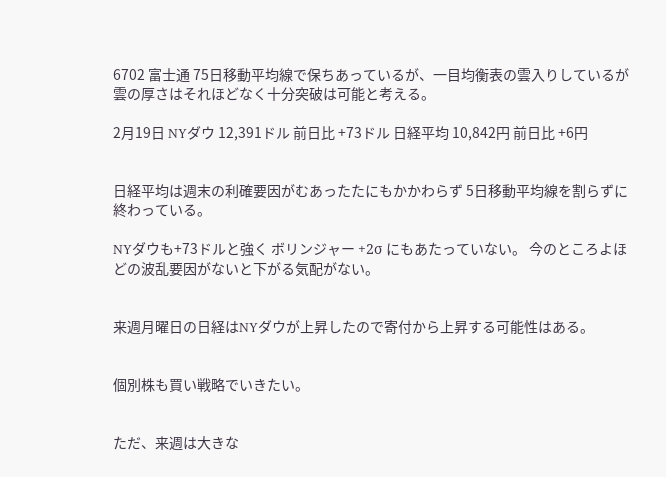6702 富士通 75日移動平均線で保ちあっているが、一目均衡表の雲入りしているが雲の厚さはそれほどなく十分突破は可能と考える。

2月19日 NYダウ 12,391ドル 前日比 +73ドル 日経平均 10,842円 前日比 +6円


日経平均は週末の利確要因がむあったたにもかかわらず 5日移動平均線を割らずに終わっている。

NYダウも+73ドルと強く ボリンジャー +2σ にもあたっていない。 今のところよほどの波乱要因がないと下がる気配がない。


来週月曜日の日経はNYダウが上昇したので寄付から上昇する可能性はある。


個別株も買い戦略でいきたい。


ただ、来週は大きな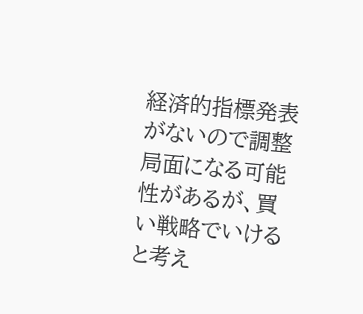経済的指標発表がないので調整局面になる可能性があるが、買い戦略でいけると考え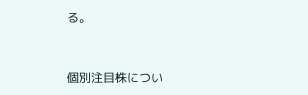る。


個別注目株につい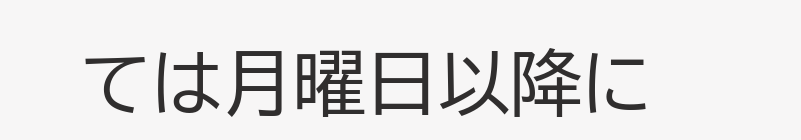ては月曜日以降に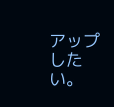アップしたい。